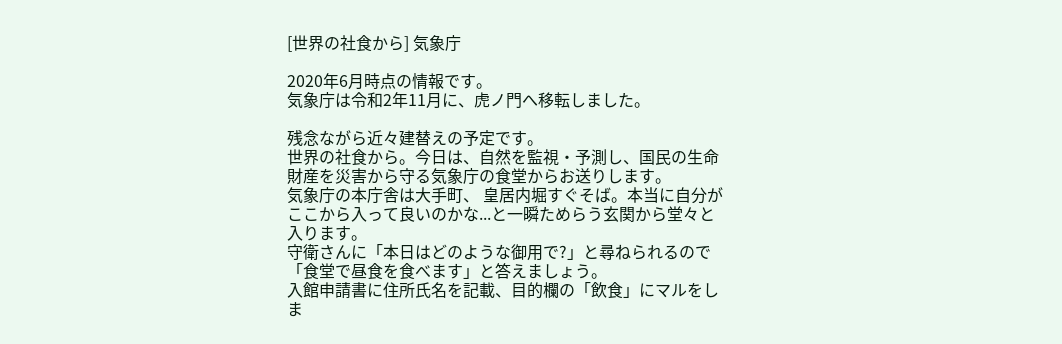[世界の社食から] 気象庁

2020年6月時点の情報です。
気象庁は令和2年11月に、虎ノ門へ移転しました。

残念ながら近々建替えの予定です。
世界の社食から。今日は、自然を監視・予測し、国民の生命財産を災害から守る気象庁の食堂からお送りします。
気象庁の本庁舎は大手町、 皇居内堀すぐそば。本当に自分がここから入って良いのかな...と一瞬ためらう玄関から堂々と入ります。
守衛さんに「本日はどのような御用で?」と尋ねられるので「食堂で昼食を食べます」と答えましょう。
入館申請書に住所氏名を記載、目的欄の「飲食」にマルをしま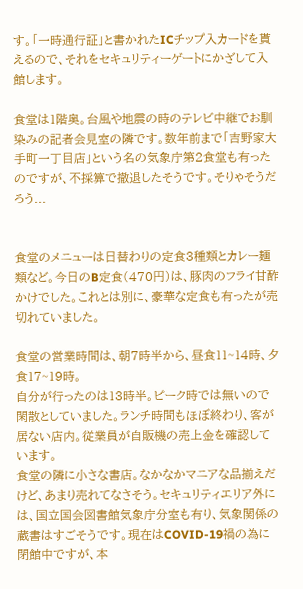す。「一時通行証」と書かれたICチップ入カードを貰えるので、それをセキュリティーゲートにかざして入館します。

食堂は1階奥。台風や地震の時のテレビ中継でお馴染みの記者会見室の隣です。数年前まで「吉野家大手町一丁目店」という名の気象庁第2食堂も有ったのですが、不採算で撤退したそうです。そりゃそうだろう...


食堂のメニューは日替わりの定食3種類とカレー麺類など。今日のB定食(470円)は、豚肉のフライ甘酢かけでした。これとは別に、豪華な定食も有ったが売切れていました。

食堂の営業時間は、朝7時半から、昼食11~14時、夕食17~19時。
自分が行ったのは13時半。ピーク時では無いので閑散としていました。ランチ時間もほぼ終わり、客が居ない店内。従業員が自販機の売上金を確認しています。
食堂の隣に小さな書店。なかなかマニアな品揃えだけど、あまり売れてなさそう。セキュリティエリア外には、国立国会図書館気象庁分室も有り、気象関係の蔵書はすごそうです。現在はCOVID-19禍の為に閉館中ですが、本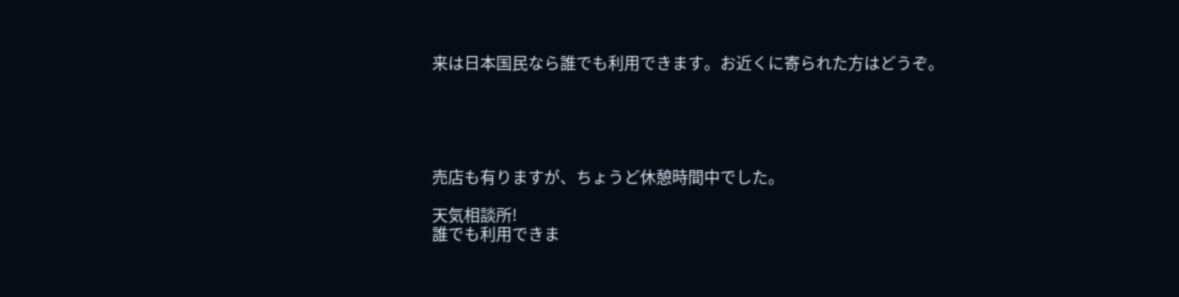来は日本国民なら誰でも利用できます。お近くに寄られた方はどうぞ。





売店も有りますが、ちょうど休憩時間中でした。

天気相談所!
誰でも利用できま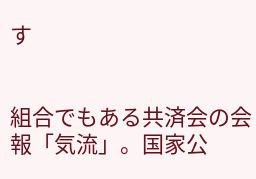す


組合でもある共済会の会報「気流」。国家公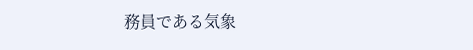務員である気象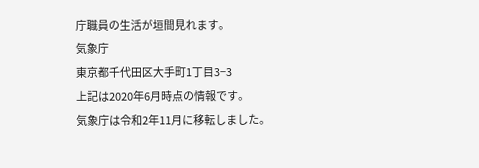庁職員の生活が垣間見れます。
気象庁
東京都千代田区大手町1丁目3−3
上記は2020年6月時点の情報です。
気象庁は令和2年11月に移転しました。